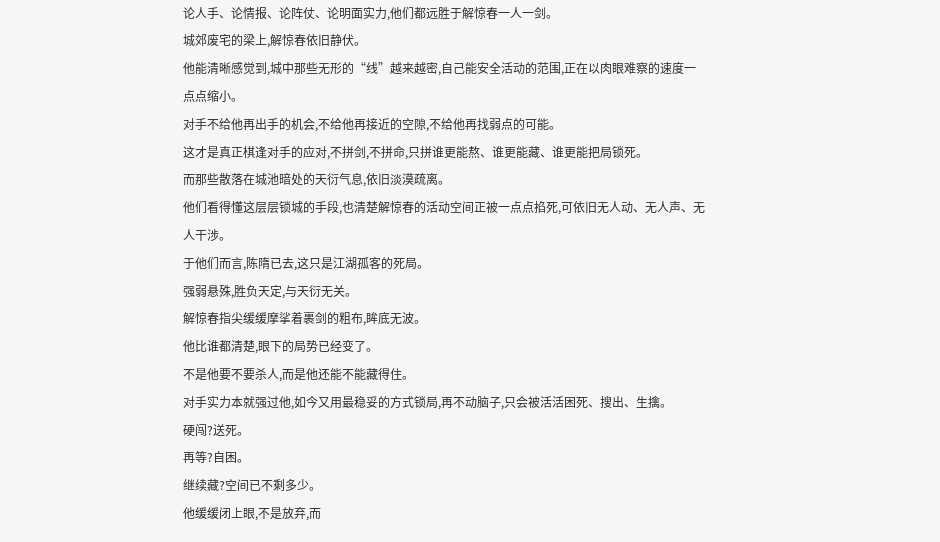论人手、论情报、论阵仗、论明面实力,他们都远胜于解惊春一人一剑。
城郊废宅的梁上,解惊春依旧静伏。
他能清晰感觉到,城中那些无形的“线”越来越密,自己能安全活动的范围,正在以肉眼难察的速度一点点缩小。
对手不给他再出手的机会,不给他再接近的空隙,不给他再找弱点的可能。
这才是真正棋逢对手的应对,不拼剑,不拼命,只拼谁更能熬、谁更能藏、谁更能把局锁死。
而那些散落在城池暗处的天衍气息,依旧淡漠疏离。
他们看得懂这层层锁城的手段,也清楚解惊春的活动空间正被一点点掐死,可依旧无人动、无人声、无人干涉。
于他们而言,陈隋已去,这只是江湖孤客的死局。
强弱悬殊,胜负天定,与天衍无关。
解惊春指尖缓缓摩挲着裹剑的粗布,眸底无波。
他比谁都清楚,眼下的局势已经变了。
不是他要不要杀人,而是他还能不能藏得住。
对手实力本就强过他,如今又用最稳妥的方式锁局,再不动脑子,只会被活活困死、搜出、生擒。
硬闯?送死。
再等?自困。
继续藏?空间已不剩多少。
他缓缓闭上眼,不是放弃,而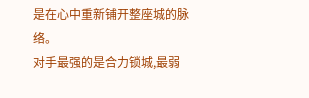是在心中重新铺开整座城的脉络。
对手最强的是合力锁城,最弱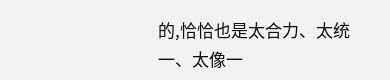的,恰恰也是太合力、太统一、太像一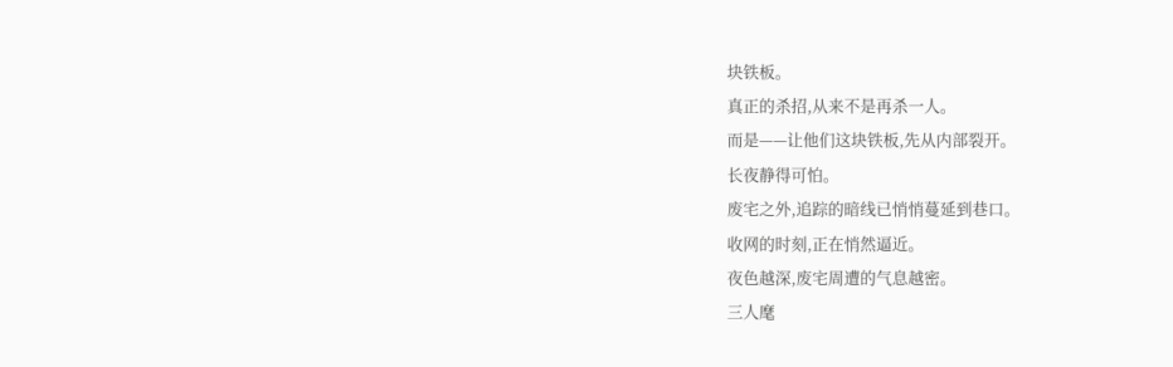块铁板。
真正的杀招,从来不是再杀一人。
而是——让他们这块铁板,先从内部裂开。
长夜静得可怕。
废宅之外,追踪的暗线已悄悄蔓延到巷口。
收网的时刻,正在悄然逼近。
夜色越深,废宅周遭的气息越密。
三人麾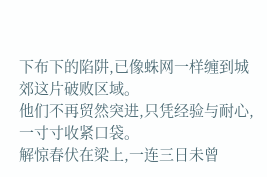下布下的陷阱,已像蛛网一样缠到城郊这片破败区域。
他们不再贸然突进,只凭经验与耐心,一寸寸收紧口袋。
解惊春伏在梁上,一连三日未曾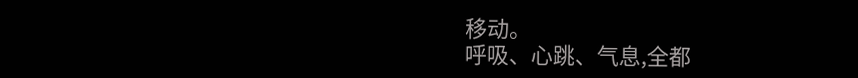移动。
呼吸、心跳、气息,全都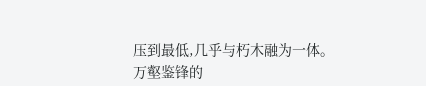压到最低,几乎与朽木融为一体。
万壑鉴锋的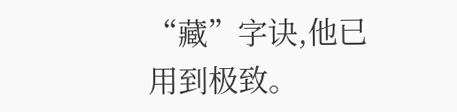“藏”字诀,他已用到极致。